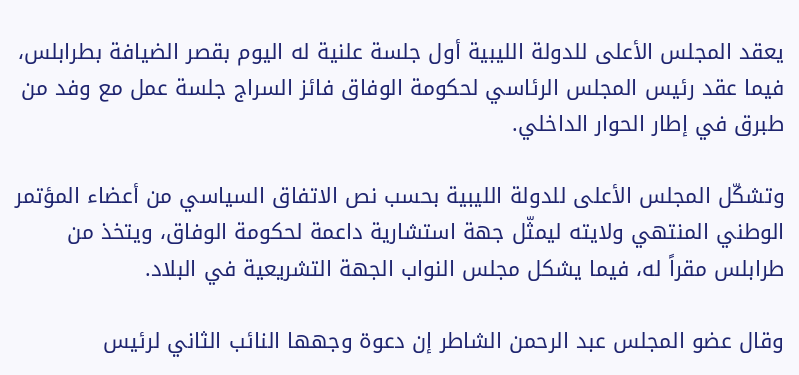يعقد المجلس الأعلى للدولة الليبية أول جلسة علنية له اليوم بقصر الضيافة بطرابلس، فيما عقد رئيس المجلس الرئاسي لحكومة الوفاق فائز السراج جلسة عمل مع وفد من طبرق في إطار الحوار الداخلي.

وتشكّل المجلس الأعلى للدولة الليبية بحسب نص الاتفاق السياسي من أعضاء المؤتمر الوطني المنتهي ولايته ليمثّل جهة استشارية داعمة لحكومة الوفاق، ويتخذ من طرابلس مقراً له، فيما يشكل مجلس النواب الجهة التشريعية في البلاد.

وقال عضو المجلس عبد الرحمن الشاطر إن دعوة وجهها النائب الثاني لرئيس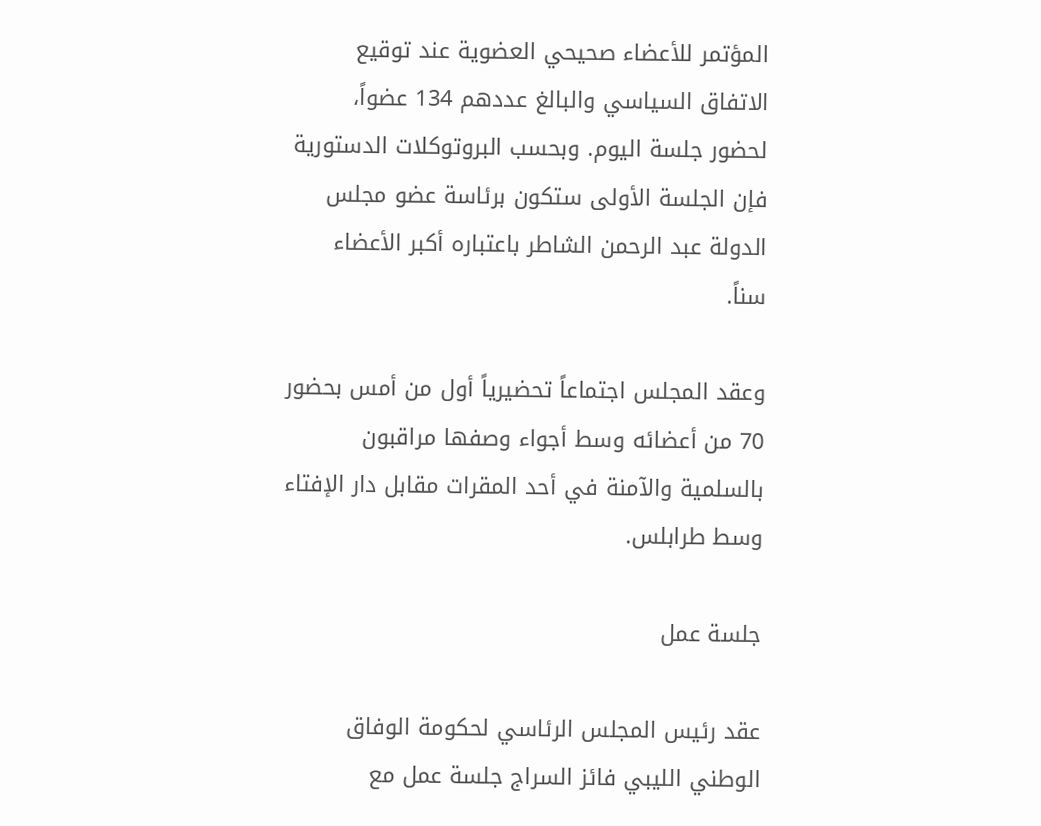المؤتمر للأعضاء صحيحي العضوية عند توقيع الاتفاق السياسي والبالغ عددهم 134 عضواً، لحضور جلسة اليوم. وبحسب البروتوكلات الدستورية فإن الجلسة الأولى ستكون برئاسة عضو مجلس الدولة عبد الرحمن الشاطر باعتباره أكبر الأعضاء سناً.

وعقد المجلس اجتماعاً تحضيرياً أول من أمس بحضور 70 من أعضائه وسط أجواء وصفها مراقبون بالسلمية والآمنة في أحد المقرات مقابل دار الإفتاء وسط طرابلس.

جلسة عمل

عقد رئيس المجلس الرئاسي لحكومة الوفاق الوطني الليبي فائز السراج جلسة عمل مع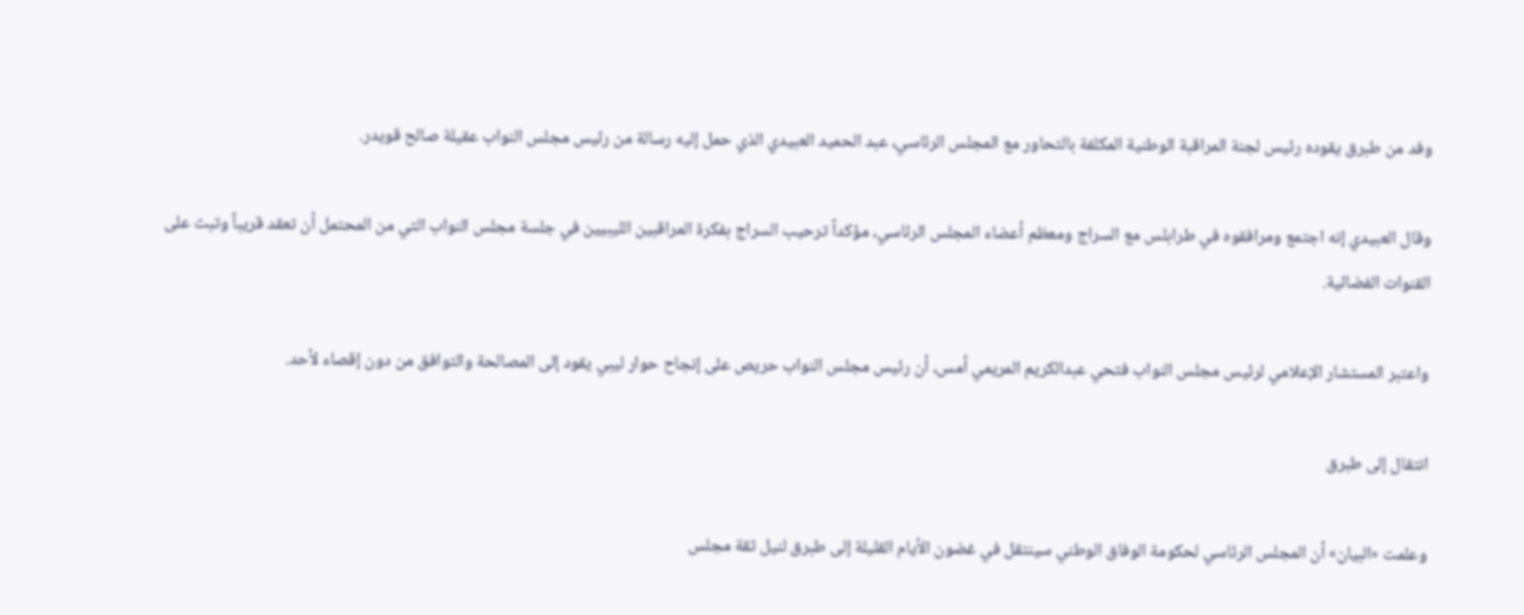وفد من طبرق يقوده رئيس لجنة المراقبة الوطنية المكلفة بالتحاور مع المجلس الرئاسي، عبد الحميد العبيدي الذي حمل إليه رسالة من رئيس مجلس النواب عقيلة صالح قويدر.

وقال العبيدي إنه اجتمع ومرافقوه في طرابلس مع السراج ومعظم أعضاء المجلس الرئاسي، مؤكداً ترحيب السراج بفكرة المراقبين الليبيين في جلسة مجلس النواب التي من المحتمل أن تعقد قريباً وتبث على القنوات الفضائية.

واعتبر المستشار الإعلامي لرئيس مجلس النواب فتحي عبدالكريم المريمي أمس، أن رئيس مجلس النواب حريص على إنجاح حوار ليبي يقود إلى المصالحة والتوافق من دون إقصاء لأحد.

انتقال إلى طبرق

وعلمت «البيان» أن المجلس الرئاسي لحكومة الوفاق الوطني سينتقل في غضون الأيام القليلة إلى طبرق لنيل ثقة مجلس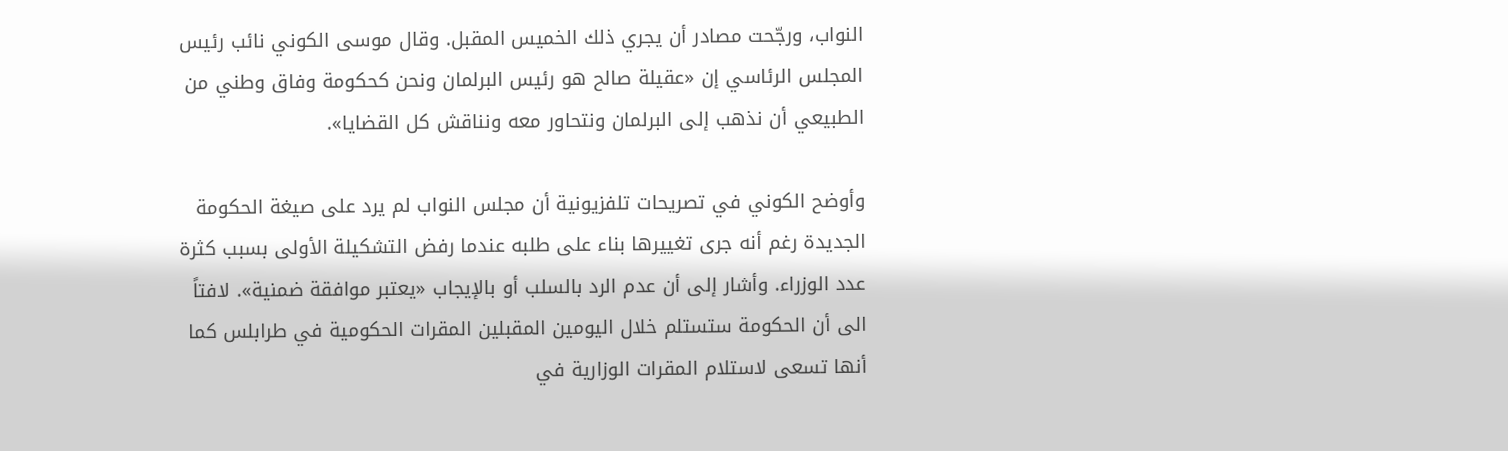النواب، ورجّحت مصادر أن يجري ذلك الخميس المقبل. وقال موسى الكوني نائب رئيس المجلس الرئاسي إن «عقيلة صالح هو رئيس البرلمان ونحن كحكومة وفاق وطني من الطبيعي أن نذهب إلى البرلمان ونتحاور معه ونناقش كل القضايا».

وأوضح الكوني في تصريحات تلفزيونية أن مجلس النواب لم يرد على صيغة الحكومة الجديدة رغم أنه جرى تغييرها بناء على طلبه عندما رفض التشكيلة الأولى بسبب كثرة عدد الوزراء. وأشار إلى أن عدم الرد بالسلب أو بالإيجاب «يعتبر موافقة ضمنية». لافتاً الى أن الحكومة ستستلم خلال اليومين المقبلين المقرات الحكومية في طرابلس كما أنها تسعى لاستلام المقرات الوزارية في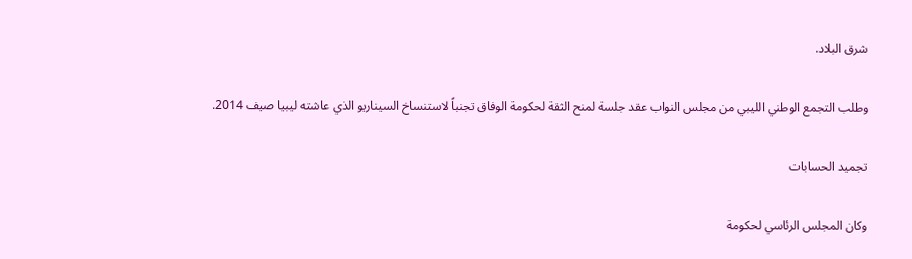شرق البلاد.

وطلب التجمع الوطني الليبي من مجلس النواب عقد جلسة لمنح الثقة لحكومة الوفاق تجنباً لاستنساخ السيناريو الذي عاشته ليبيا صيف 2014.

تجميد الحسابات

وكان المجلس الرئاسي لحكومة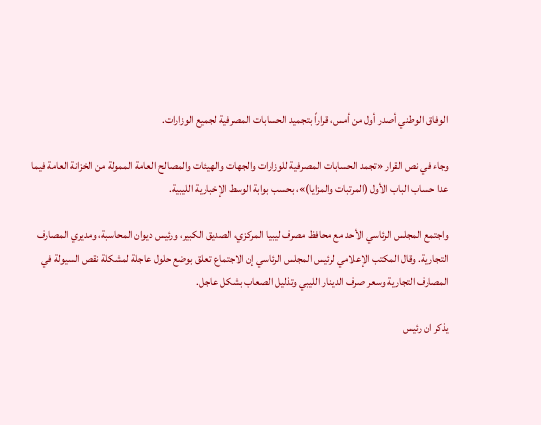الوفاق الوطني أصدر أول من أمس، قراراً بتجميد الحسابات المصرفية لجميع الوزارات.

وجاء في نص القرار «تجمد الحسابات المصرفية للوزارات والجهات والهيئات والمصالح العامة الممولة من الخزانة العامة فيما عدا حساب الباب الأول (المرتبات والمزايا)»، بحسب بوابة الوسط الإخبارية الليبية.

واجتمع المجلس الرئاسي الأحد مع محافظ مصرف ليبيا المركزي، الصديق الكبير، ورئيس ديوان المحاسبة، ومديري المصارف التجارية. وقال المكتب الإعلامي لرئيس المجلس الرئاسي إن الاجتماع تعلق بوضع حلول عاجلة لمشكلة نقص السيولة في المصارف التجارية وسعر صرف الدينار الليبي وتذليل الصعاب بشكل عاجل.

يذكر ان رئيس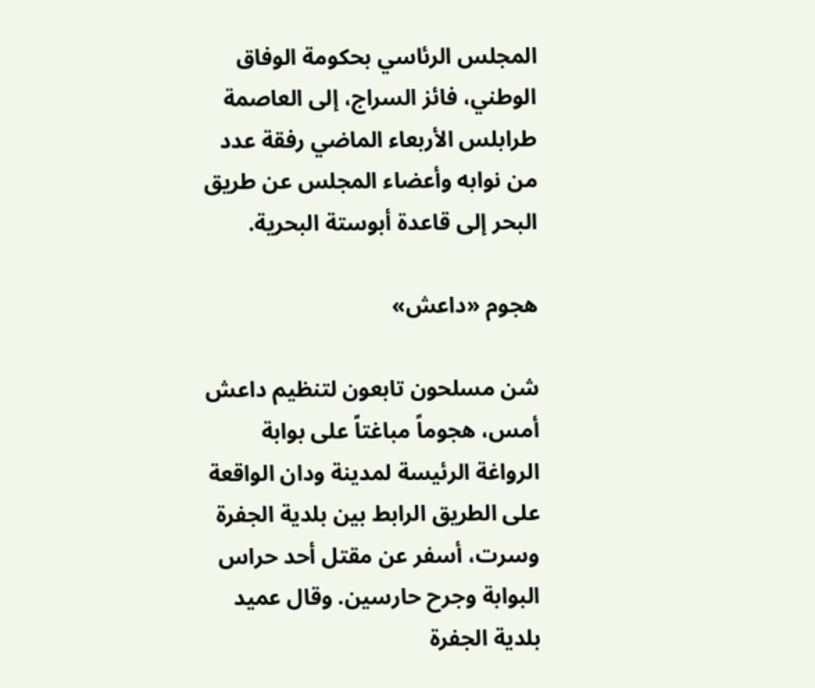المجلس الرئاسي بحكومة الوفاق الوطني، فائز السراج، إلى العاصمة طرابلس الأربعاء الماضي رفقة عدد من نوابه وأعضاء المجلس عن طريق البحر إلى قاعدة أبوستة البحرية.

هجوم «داعش»

شن مسلحون تابعون لتنظيم داعش أمس، هجوماً مباغتاً على بوابة الرواغة الرئيسة لمدينة ودان الواقعة على الطريق الرابط بين بلدية الجفرة وسرت، أسفر عن مقتل أحد حراس البوابة وجرح حارسين. وقال عميد بلدية الجفرة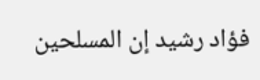فؤاد رشيد إن المسلحين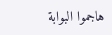هاجموا البوابة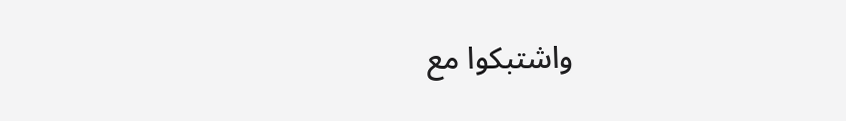واشتبكوا مع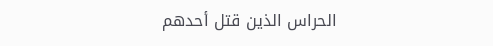الحراس الذين قتل أحدهم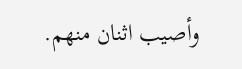وأصيب اثنان منهم.